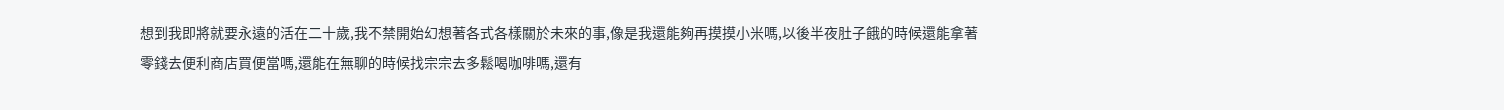想到我即將就要永遠的活在二十歲,我不禁開始幻想著各式各樣關於未來的事,像是我還能夠再摸摸小米嗎,以後半夜肚子餓的時候還能拿著零錢去便利商店買便當嗎,還能在無聊的時候找宗宗去多鬆喝咖啡嗎,還有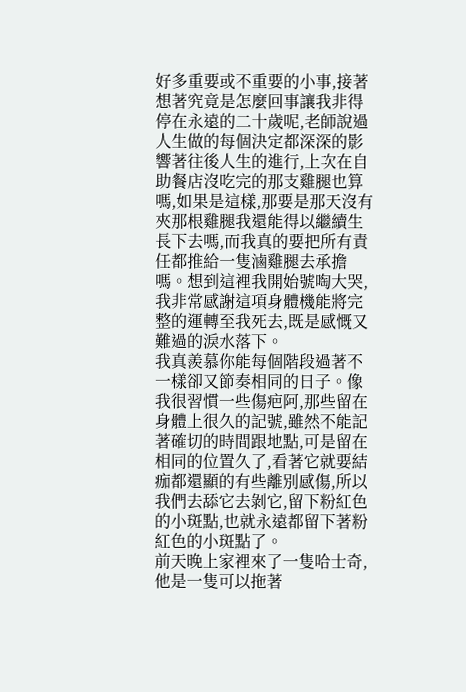好多重要或不重要的小事,接著想著究竟是怎麼回事讓我非得停在永遠的二十歲呢,老師說過人生做的每個決定都深深的影響著往後人生的進行,上次在自助餐店沒吃完的那支雞腿也算嗎,如果是這樣,那要是那天沒有夾那根雞腿我還能得以繼續生長下去嗎,而我真的要把所有責任都推給一隻滷雞腿去承擔嗎。想到這裡我開始號啕大哭,我非常感謝這項身體機能將完整的運轉至我死去,既是感慨又難過的淚水落下。
我真羨慕你能每個階段過著不一樣卻又節奏相同的日子。像我很習慣一些傷疤阿,那些留在身體上很久的記號,雖然不能記著確切的時間跟地點,可是留在相同的位置久了,看著它就要結痂都還顯的有些離別感傷,所以我們去舔它去剝它,留下粉紅色的小斑點,也就永遠都留下著粉紅色的小斑點了。
前天晚上家裡來了一隻哈士奇,他是一隻可以拖著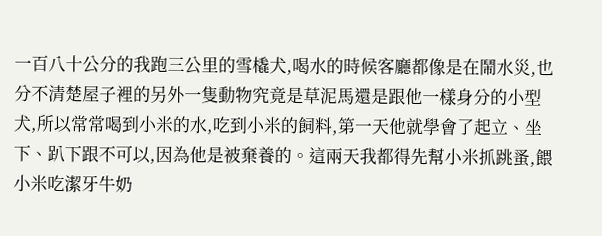一百八十公分的我跑三公里的雪橇犬,喝水的時候客廳都像是在鬧水災,也分不清楚屋子裡的另外一隻動物究竟是草泥馬還是跟他一樣身分的小型犬,所以常常喝到小米的水,吃到小米的飼料,第一天他就學會了起立、坐下、趴下跟不可以,因為他是被棄養的。這兩天我都得先幫小米抓跳蚤,餵小米吃潔牙牛奶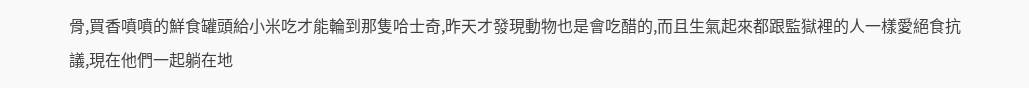骨,買香噴噴的鮮食罐頭給小米吃才能輪到那隻哈士奇,昨天才發現動物也是會吃醋的,而且生氣起來都跟監獄裡的人一樣愛絕食抗議,現在他們一起躺在地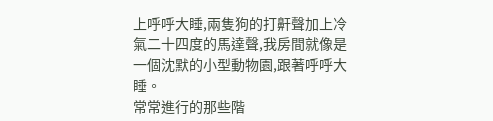上呼呼大睡,兩隻狗的打鼾聲加上冷氣二十四度的馬達聲,我房間就像是一個沈默的小型動物園,跟著呼呼大睡。
常常進行的那些階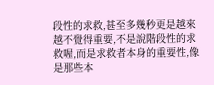段性的求救,甚至多幾秒更是越來越不覺得重要,不是說階段性的求救喔,而是求救者本身的重要性,像是那些本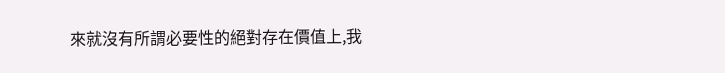來就沒有所謂必要性的絕對存在價值上,我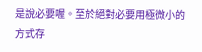是說必要喔。至於絕對必要用極微小的方式存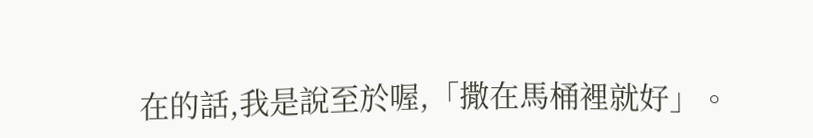在的話,我是說至於喔,「撒在馬桶裡就好」。